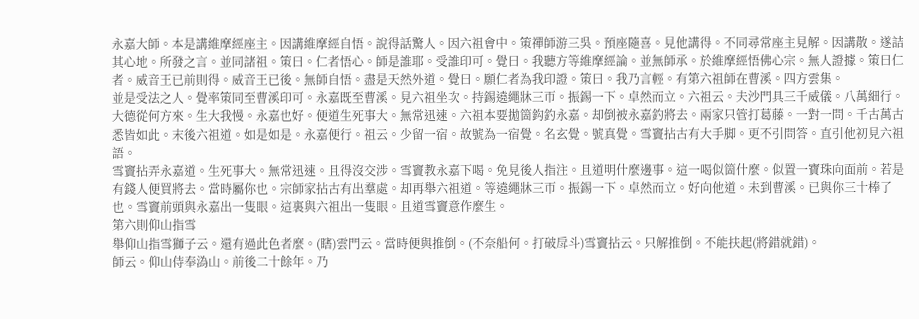永嘉大師。本是講維摩經座主。因講維摩經自悟。說得話驚人。因六祖會中。策禪師游三吳。預座隨喜。見他講得。不同尋常座主見解。因講散。遂詰其心地。所發之言。並同諸祖。策曰。仁者悟心。師是誰耶。受誰印可。覺曰。我聽方等維摩經論。並無師承。於維摩經悟佛心宗。無人證據。策曰仁者。威音王已前則得。威音王已後。無師自悟。盡是天然外道。覺曰。願仁者為我印證。策曰。我乃言輕。有第六祖師在曹溪。四方雲集。
並是受法之人。覺率策同至曹溪印可。永嘉既至曹溪。見六祖坐次。持錫遶繩牀三帀。振錫一下。卓然而立。六祖云。夫沙門具三千威儀。八萬細行。大德從何方來。生大我慢。永嘉也好。便道生死事大。無常迅速。六祖本要拋箇鈎釣永嘉。却倒被永嘉釣將去。兩家只管打葛藤。一對一問。千古萬古悉皆如此。末後六祖道。如是如是。永嘉便行。祖云。少留一宿。故號為一宿覺。名玄覺。號真覺。雪竇拈古有大手脚。更不引問答。直引他初見六祖語。
雪竇拈弄永嘉道。生死事大。無常迅速。且得沒交涉。雪竇教永嘉下喝。免見後人指注。且道明什麼邊事。這一喝似箇什麼。似置一寶珠向面前。若是有錢人便買將去。當時屬你也。宗師家拈古有出羣處。却再舉六祖道。等遶繩牀三帀。振錫一下。卓然而立。好向他道。未到曹溪。已與你三十棒了也。雪竇前頭與永嘉出一隻眼。這裏與六祖出一隻眼。且道雪竇意作麼生。
第六則仰山指雪
舉仰山指雪獅子云。還有過此色者麼。(瞎)雲門云。當時便與推倒。(不奈船何。打破戽斗)雪竇拈云。只解推倒。不能扶起(將錯就錯)。
師云。仰山侍奉溈山。前後二十餘年。乃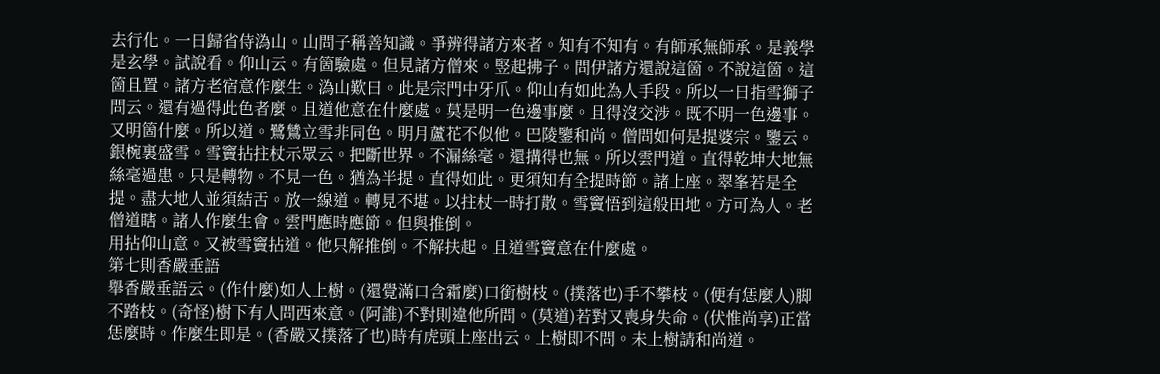去行化。一日歸省侍溈山。山問子稱善知識。爭辨得諸方來者。知有不知有。有師承無師承。是義學是玄學。試說看。仰山云。有箇驗處。但見諸方僧來。竪起拂子。問伊諸方還說這箇。不說這箇。這箇且置。諸方老宿意作麼生。溈山歎曰。此是宗門中牙爪。仰山有如此為人手段。所以一日指雪獅子問云。還有過得此色者麼。且道他意在什麼處。莫是明一色邊事麼。且得沒交涉。既不明一色邊事。
又明箇什麼。所以道。鷺鷥立雪非同色。明月蘆花不似他。巴陵鑒和尚。僧問如何是提婆宗。鑒云。銀椀裏盛雪。雪竇拈拄杖示眾云。把斷世界。不漏絲毫。還搆得也無。所以雲門道。直得乾坤大地無絲毫過患。只是轉物。不見一色。猶為半提。直得如此。更須知有全提時節。諸上座。翠峯若是全提。盡大地人並須結舌。放一線道。轉見不堪。以拄杖一時打散。雪竇悟到這般田地。方可為人。老僧道瞎。諸人作麼生會。雲門應時應節。但與推倒。
用拈仰山意。又被雪竇拈道。他只解推倒。不解扶起。且道雪竇意在什麼處。
第七則香嚴垂語
舉香嚴垂語云。(作什麼)如人上樹。(還覺滿口含霜麼)口銜樹枝。(撲落也)手不攀枝。(便有恁麼人)脚不踏枝。(奇怪)樹下有人問西來意。(阿誰)不對則違他所問。(莫道)若對又喪身失命。(伏惟尚享)正當恁麼時。作麼生即是。(香嚴又撲落了也)時有虎頭上座出云。上樹即不問。未上樹請和尚道。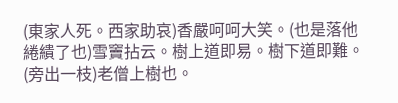(東家人死。西家助哀)香嚴呵呵大笑。(也是落他綣繢了也)雪竇拈云。樹上道即易。樹下道即難。(旁出一枝)老僧上樹也。